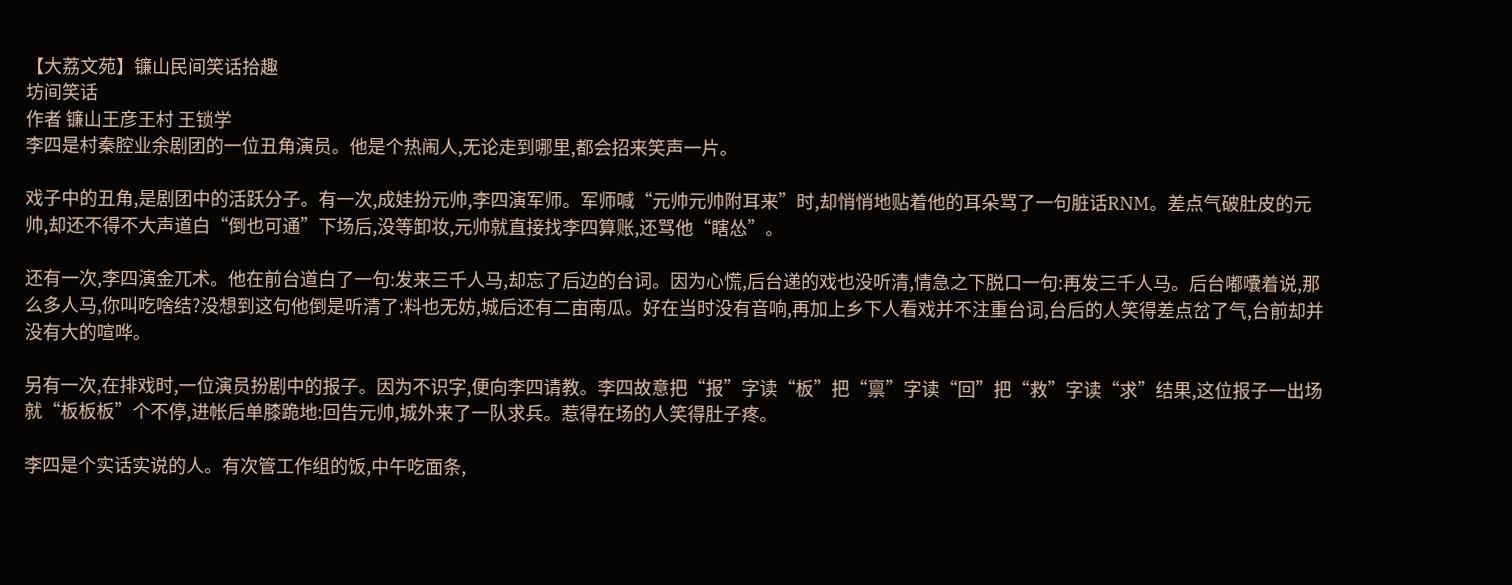【大荔文苑】镰山民间笑话拾趣
坊间笑话
作者 镰山王彦王村 王锁学
李四是村秦腔业余剧团的一位丑角演员。他是个热闹人,无论走到哪里,都会招来笑声一片。

戏子中的丑角,是剧团中的活跃分子。有一次,成娃扮元帅,李四演军师。军师喊“元帅元帅附耳来”时,却悄悄地贴着他的耳朵骂了一句脏话RNM。差点气破肚皮的元帅,却还不得不大声道白“倒也可通”下场后,没等卸妆,元帅就直接找李四算账,还骂他“瞎怂”。

还有一次,李四演金兀术。他在前台道白了一句:发来三千人马,却忘了后边的台词。因为心慌,后台递的戏也没听清,情急之下脱口一句:再发三千人马。后台嘟囔着说,那么多人马,你叫吃啥结?没想到这句他倒是听清了:料也无妨,城后还有二亩南瓜。好在当时没有音响,再加上乡下人看戏并不注重台词,台后的人笑得差点岔了气,台前却并没有大的喧哗。

另有一次,在排戏时,一位演员扮剧中的报子。因为不识字,便向李四请教。李四故意把“报”字读“板”把“禀”字读“回”把“救”字读“求”结果,这位报子一出场就“板板板”个不停,进帐后单膝跪地:回告元帅,城外来了一队求兵。惹得在场的人笑得肚子疼。

李四是个实话实说的人。有次管工作组的饭,中午吃面条,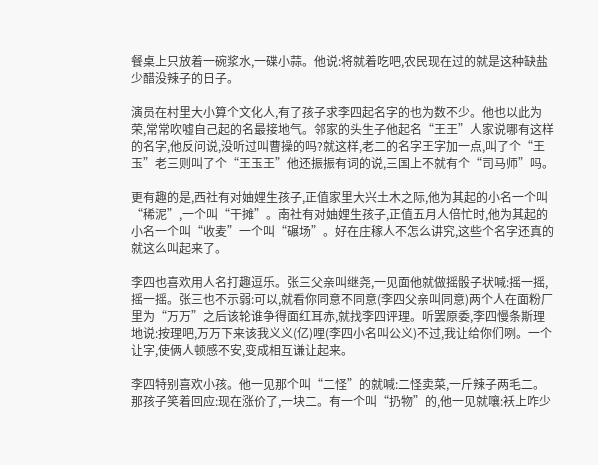餐桌上只放着一碗浆水,一碟小蒜。他说:将就着吃吧,农民现在过的就是这种缺盐少醋没辣子的日子。

演员在村里大小算个文化人,有了孩子求李四起名字的也为数不少。他也以此为荣,常常吹嘘自己起的名最接地气。邻家的头生子他起名“王王”人家说哪有这样的名字,他反问说,没听过叫曹操的吗?就这样,老二的名字王字加一点,叫了个“王玉”老三则叫了个“王玉王”他还振振有词的说,三国上不就有个“司马师”吗。

更有趣的是,西社有对妯娌生孩子,正值家里大兴土木之际,他为其起的小名一个叫“稀泥”,一个叫“干摊”。南社有对妯娌生孩子,正值五月人倍忙时,他为其起的小名一个叫“收麦”一个叫“碾场”。好在庄稼人不怎么讲究,这些个名字还真的就这么叫起来了。

李四也喜欢用人名打趣逗乐。张三父亲叫继尧,一见面他就做摇骰子状喊:摇一摇,摇一摇。张三也不示弱:可以,就看你同意不同意(李四父亲叫同意)两个人在面粉厂里为“万万”之后该轮谁争得面红耳赤,就找李四评理。听罢原委,李四慢条斯理地说:按理吧,万万下来该我义义(亿)哩(李四小名叫公义)不过,我让给你们咧。一个让字,使俩人顿感不安,变成相互谦让起来。

李四特别喜欢小孩。他一见那个叫“二怪”的就喊:二怪卖菜,一斤辣子两毛二。那孩子笑着回应:现在涨价了,一块二。有一个叫“扔物”的,他一见就嚷:袄上咋少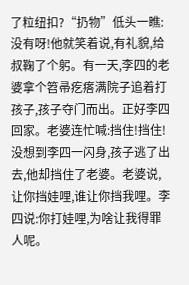了粒纽扣?“扔物”低头一瞧:没有呀!他就笑着说,有礼貌,给叔鞠了个躬。有一天,李四的老婆拿个笤帚疙瘩满院子追着打孩子,孩子夺门而出。正好李四回家。老婆连忙喊:挡住!挡住!没想到李四一闪身,孩子逃了出去,他却挡住了老婆。老婆说,让你挡娃哩,谁让你挡我哩。李四说:你打娃哩,为啥让我得罪人呢。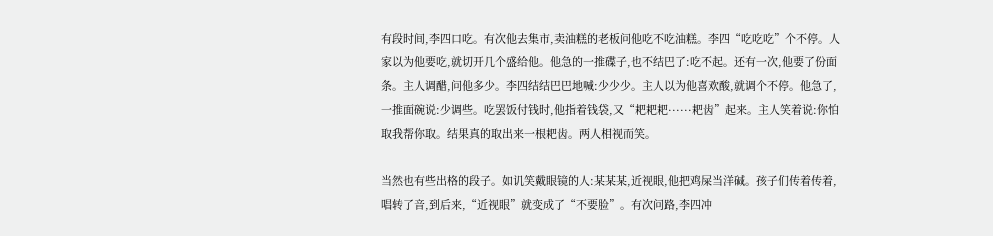有段时间,李四口吃。有次他去集市,卖油糕的老板问他吃不吃油糕。李四“吃吃吃”个不停。人家以为他要吃,就切开几个盛给他。他急的一推碟子,也不结巴了:吃不起。还有一次,他要了份面条。主人调醋,问他多少。李四结结巴巴地喊:少少少。主人以为他喜欢酸,就调个不停。他急了,一推面碗说:少调些。吃罢饭付钱时,他指着钱袋,又“耙耙耙······耙齿”起来。主人笑着说:你怕取我帮你取。结果真的取出来一根耙齿。两人相视而笑。

当然也有些出格的段子。如讥笑戴眼镜的人:某某某,近视眼,他把鸡屎当洋碱。孩子们传着传着,唱转了音,到后来,“近视眼”就变成了“不要脸”。有次问路,李四冲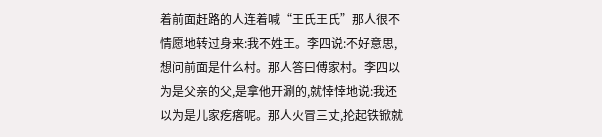着前面赶路的人连着喊“王氏王氏”那人很不情愿地转过身来:我不姓王。李四说:不好意思,想问前面是什么村。那人答曰傅家村。李四以为是父亲的父,是拿他开涮的,就悻悻地说:我还以为是儿家疙瘩呢。那人火冒三丈,抡起铁锨就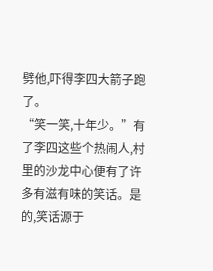劈他,吓得李四大箭子跑了。
“笑一笑,十年少。”有了李四这些个热闹人,村里的沙龙中心便有了许多有滋有味的笑话。是的,笑话源于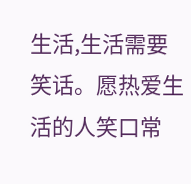生活,生活需要笑话。愿热爱生活的人笑口常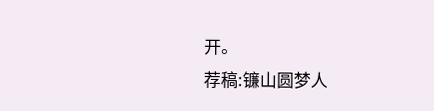开。
荐稿:镰山圆梦人